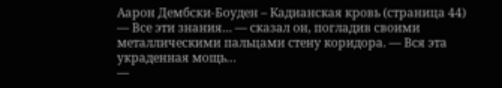Аарон Дембски-Боуден – Кадианская кровь (страница 44)
— Все эти знания… — сказал он, погладив своими металлическими пальцами стену коридора. — Вся эта украденная мощь…
—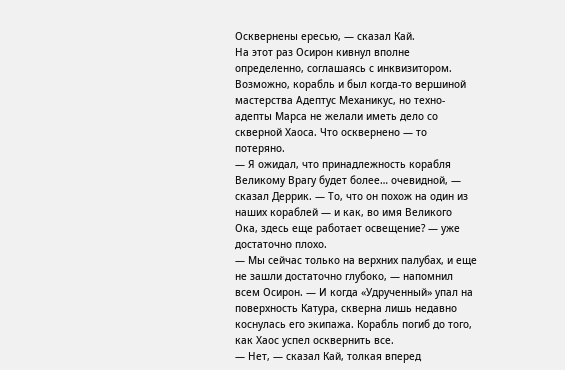Осквернены ересью, — сказал Кай.
На этот раз Осирон кивнул вполне определенно, соглашаясь с инквизитором. Возможно, корабль и был когда-то вершиной мастерства Адептус Механикус, но техно-адепты Марса не желали иметь дело со скверной Хаоса. Что осквернено — то потеряно.
— Я ожидал, что принадлежность корабля Великому Врагу будет более… очевидной, — сказал Деррик. — То, что он похож на один из наших кораблей — и как, во имя Великого Ока, здесь еще работает освещение? — уже достаточно плохо.
— Мы сейчас только на верхних палубах, и еще не зашли достаточно глубоко, — напомнил всем Осирон. — И когда «Удрученный» упал на поверхность Катура, скверна лишь недавно коснулась его экипажа. Корабль погиб до того, как Хаос успел осквернить все.
— Нет, — сказал Кай, толкая вперед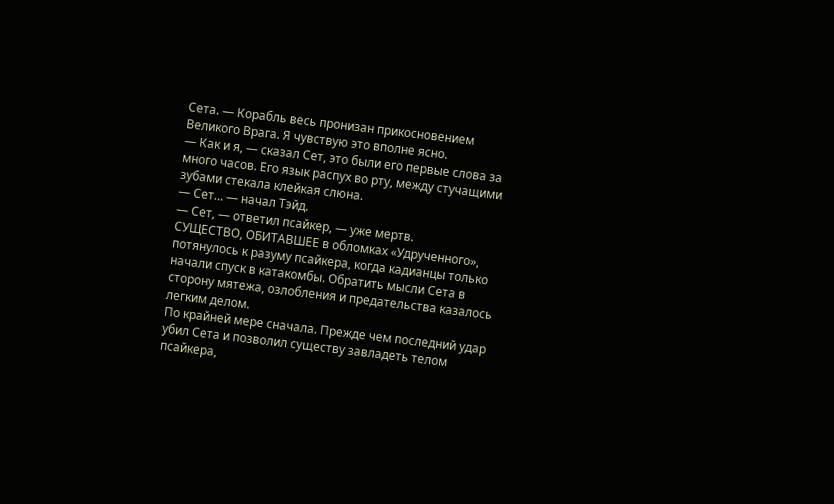Сета. — Корабль весь пронизан прикосновением Великого Врага. Я чувствую это вполне ясно.
— Как и я, — сказал Сет, это были его первые слова за много часов. Его язык распух во рту, между стучащими зубами стекала клейкая слюна.
— Сет… — начал Тэйд.
— Сет, — ответил псайкер, — уже мертв.
СУЩЕСТВО, ОБИТАВШЕЕ в обломках «Удрученного», потянулось к разуму псайкера, когда кадианцы только начали спуск в катакомбы. Обратить мысли Сета в сторону мятежа, озлобления и предательства казалось легким делом.
По крайней мере сначала. Прежде чем последний удар убил Сета и позволил существу завладеть телом псайкера,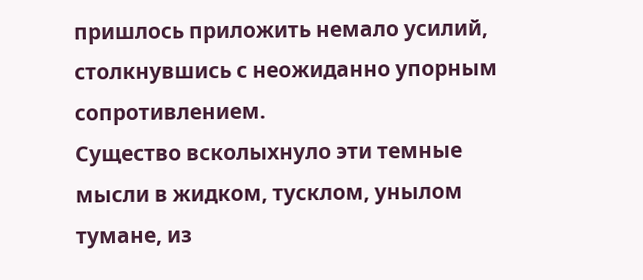пришлось приложить немало усилий, столкнувшись с неожиданно упорным сопротивлением.
Существо всколыхнуло эти темные мысли в жидком, тусклом, унылом тумане, из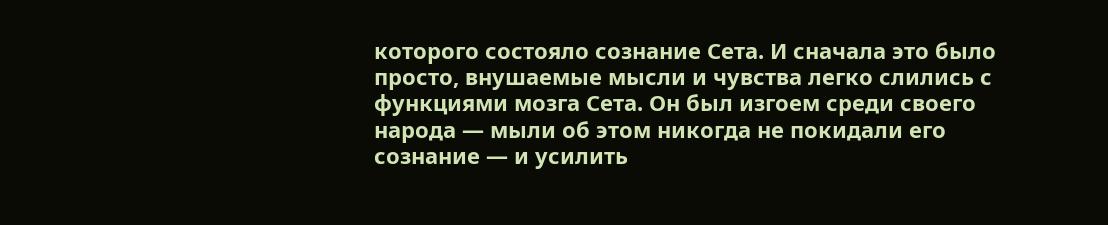которого состояло сознание Сета. И сначала это было просто, внушаемые мысли и чувства легко слились с функциями мозга Сета. Он был изгоем среди своего народа — мыли об этом никогда не покидали его сознание — и усилить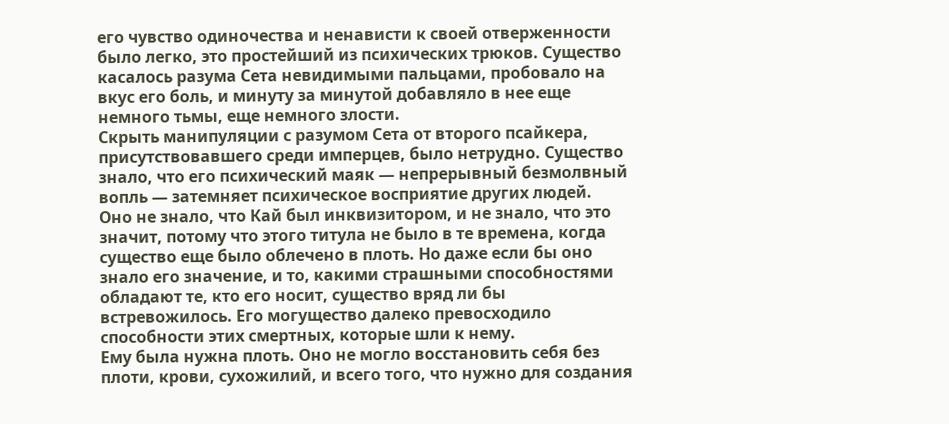его чувство одиночества и ненависти к своей отверженности было легко, это простейший из психических трюков. Существо касалось разума Сета невидимыми пальцами, пробовало на вкус его боль, и минуту за минутой добавляло в нее еще немного тьмы, еще немного злости.
Скрыть манипуляции с разумом Сета от второго псайкера, присутствовавшего среди имперцев, было нетрудно. Существо знало, что его психический маяк — непрерывный безмолвный вопль — затемняет психическое восприятие других людей.
Оно не знало, что Кай был инквизитором, и не знало, что это значит, потому что этого титула не было в те времена, когда существо еще было облечено в плоть. Но даже если бы оно знало его значение, и то, какими страшными способностями обладают те, кто его носит, существо вряд ли бы встревожилось. Его могущество далеко превосходило способности этих смертных, которые шли к нему.
Ему была нужна плоть. Оно не могло восстановить себя без плоти, крови, сухожилий, и всего того, что нужно для создания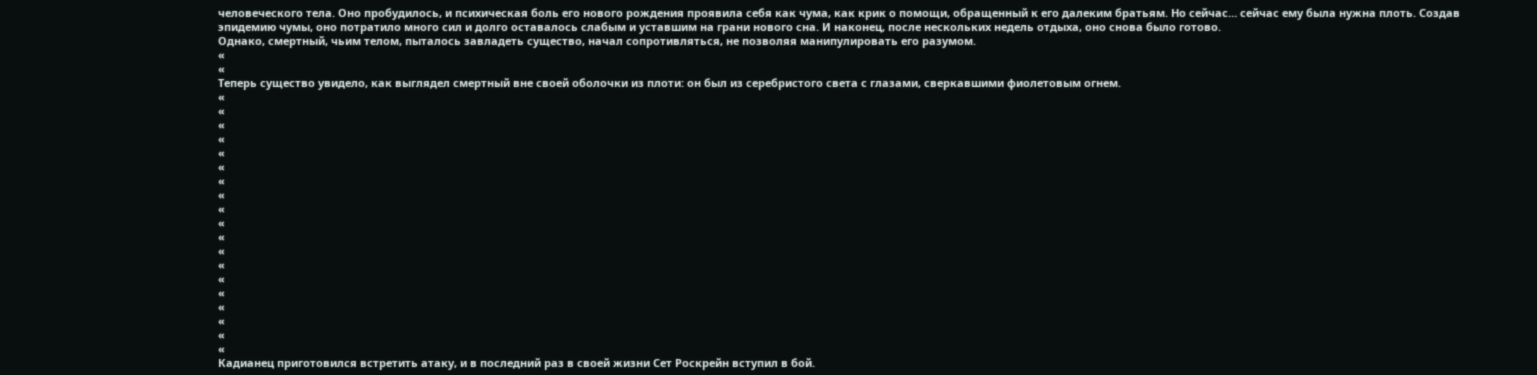человеческого тела. Оно пробудилось, и психическая боль его нового рождения проявила себя как чума, как крик о помощи, обращенный к его далеким братьям. Но сейчас… сейчас ему была нужна плоть. Создав эпидемию чумы, оно потратило много сил и долго оставалось слабым и уставшим на грани нового сна. И наконец, после нескольких недель отдыха, оно снова было готово.
Однако, смертный, чьим телом, пыталось завладеть существо, начал сопротивляться, не позволяя манипулировать его разумом.
«
«
Теперь существо увидело, как выглядел смертный вне своей оболочки из плоти: он был из серебристого света с глазами, сверкавшими фиолетовым огнем.
«
«
«
«
«
«
«
«
«
«
«
«
«
«
«
«
«
«
«
Кадианец приготовился встретить атаку, и в последний раз в своей жизни Сет Роскрейн вступил в бой.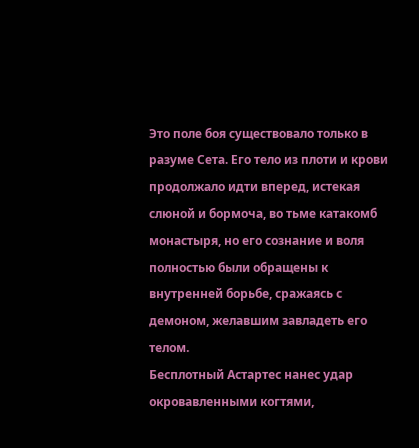Это поле боя существовало только в разуме Сета. Его тело из плоти и крови продолжало идти вперед, истекая слюной и бормоча, во тьме катакомб монастыря, но его сознание и воля полностью были обращены к внутренней борьбе, сражаясь с демоном, желавшим завладеть его телом.
Бесплотный Астартес нанес удар окровавленными когтями,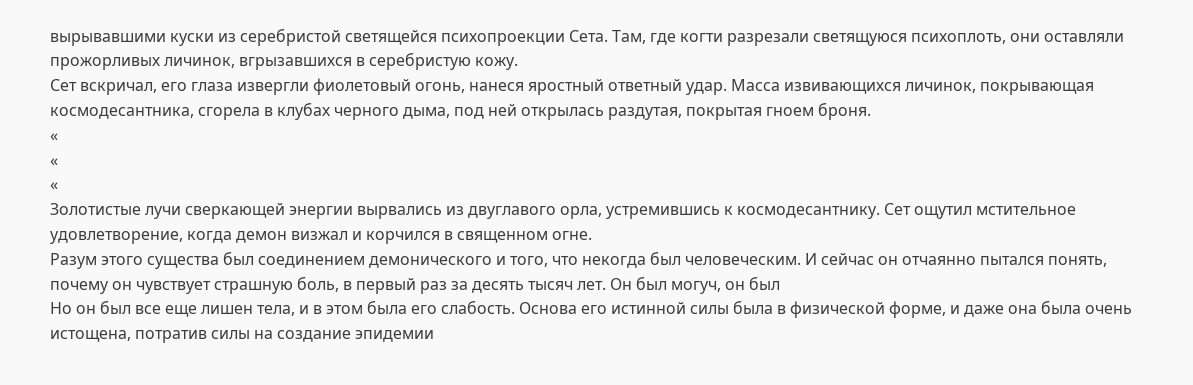вырывавшими куски из серебристой светящейся психопроекции Сета. Там, где когти разрезали светящуюся психоплоть, они оставляли прожорливых личинок, вгрызавшихся в серебристую кожу.
Сет вскричал, его глаза извергли фиолетовый огонь, нанеся яростный ответный удар. Масса извивающихся личинок, покрывающая космодесантника, сгорела в клубах черного дыма, под ней открылась раздутая, покрытая гноем броня.
«
«
«
Золотистые лучи сверкающей энергии вырвались из двуглавого орла, устремившись к космодесантнику. Сет ощутил мстительное удовлетворение, когда демон визжал и корчился в священном огне.
Разум этого существа был соединением демонического и того, что некогда был человеческим. И сейчас он отчаянно пытался понять, почему он чувствует страшную боль, в первый раз за десять тысяч лет. Он был могуч, он был
Но он был все еще лишен тела, и в этом была его слабость. Основа его истинной силы была в физической форме, и даже она была очень истощена, потратив силы на создание эпидемии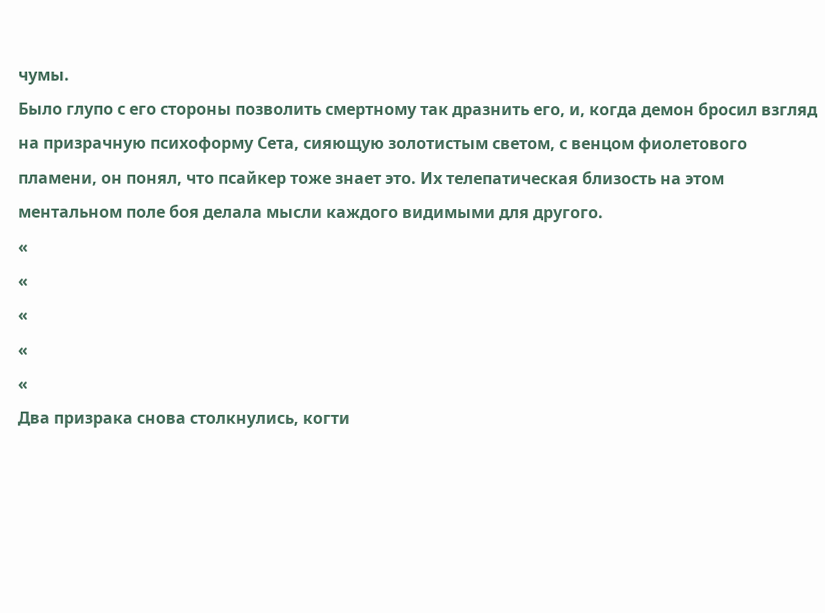чумы.
Было глупо с его стороны позволить смертному так дразнить его, и, когда демон бросил взгляд на призрачную психоформу Сета, сияющую золотистым светом, с венцом фиолетового пламени, он понял, что псайкер тоже знает это. Их телепатическая близость на этом ментальном поле боя делала мысли каждого видимыми для другого.
«
«
«
«
«
Два призрака снова столкнулись, когти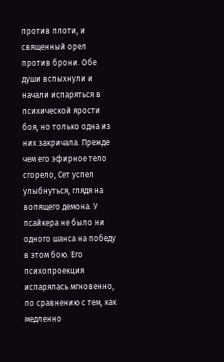против плоти, и священный орел против брони. Обе души вспыхнули и начали испаряться в психической ярости боя, но только одна из них закричала. Прежде чем его эфирное тело сгорело, Сет успел улыбнуться, глядя на вопящего демона. У псайкера не было ни одного шанса на победу в этом бою. Его психопроекция испарялась мгновенно, по сравнению с тем, как медленно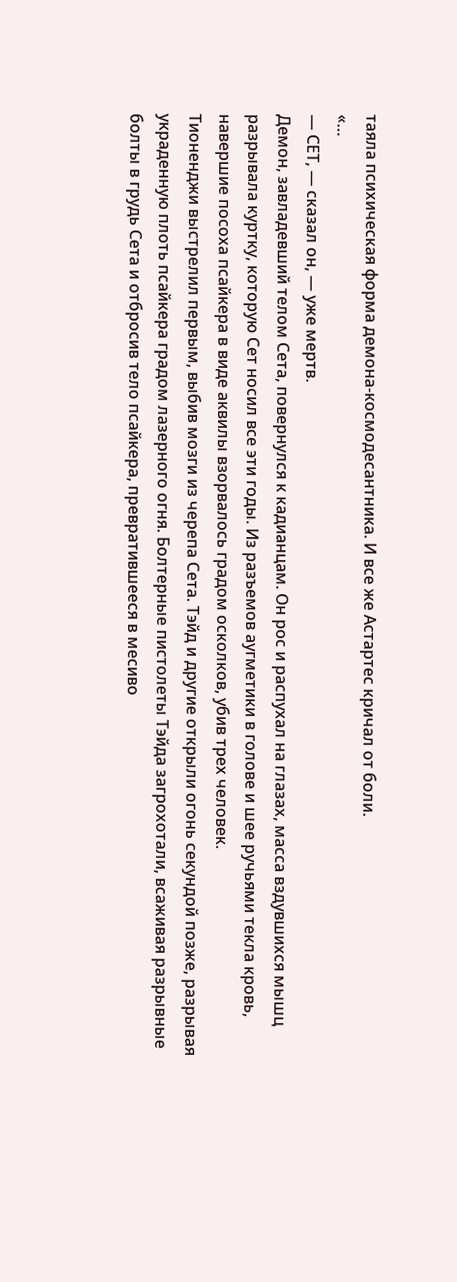таяла психическая форма демона-космодесантника. И все же Астартес кричал от боли.
«…
— СЕТ, — сказал он, — уже мертв.
Демон, завладевший телом Сета, повернулся к кадианцам. Он рос и распухал на глазах, масса вздувшихся мышц разрывала куртку, которую Сет носил все эти годы. Из разъемов аугметики в голове и шее ручьями текла кровь, навершие посоха псайкера в виде аквилы взорвалось градом осколков, убив трех человек.
Тионенджи выстрелил первым, выбив мозги из черепа Сета. Тэйд и другие открыли огонь секундой позже, разрывая украденную плоть псайкера градом лазерного огня. Болтерные пистолеты Тэйда загрохотали, всаживая разрывные болты в грудь Сета и отбросив тело псайкера, превратившееся в месиво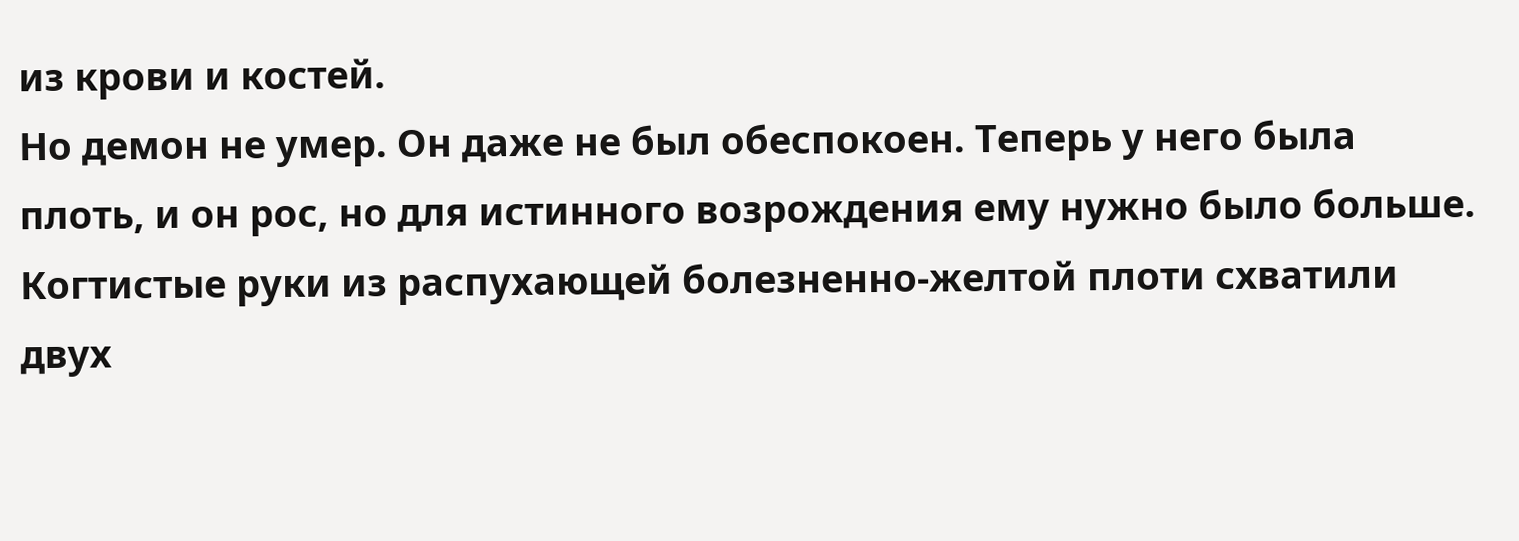из крови и костей.
Но демон не умер. Он даже не был обеспокоен. Теперь у него была плоть, и он рос, но для истинного возрождения ему нужно было больше. Когтистые руки из распухающей болезненно-желтой плоти схватили двух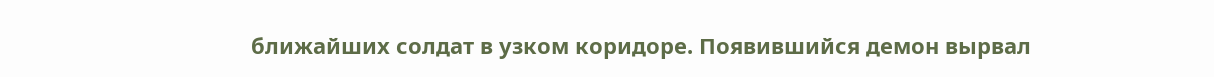ближайших солдат в узком коридоре. Появившийся демон вырвал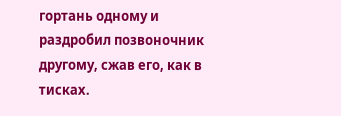гортань одному и раздробил позвоночник другому, сжав его, как в тисках.